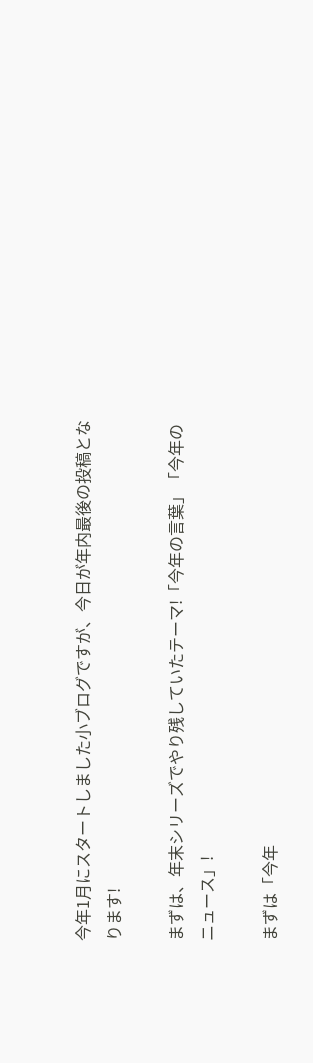今年1月にスタートしました小ブログですが、今日が年内最後の投稿となります!

まずは、年末シリーズでやり残していたテーマ!「今年の言葉」「今年のニュース」!

まずは「今年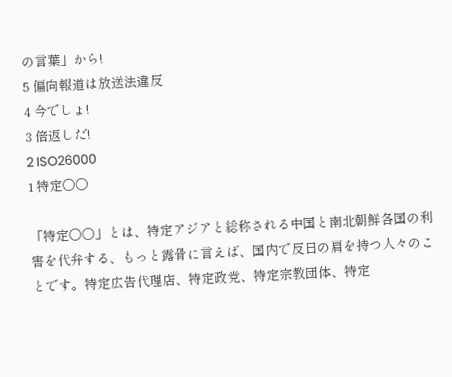の言葉」から!
5 偏向報道は放送法違反
4 今でしょ!
3 倍返しだ!
2 ISO26000
1 特定○○

「特定○○」とは、特定アジアと総称される中国と南北朝鮮各国の利害を代弁する、もっと露骨に言えば、国内で反日の肩を持つ人々のことです。特定広告代理店、特定政党、特定宗教団体、特定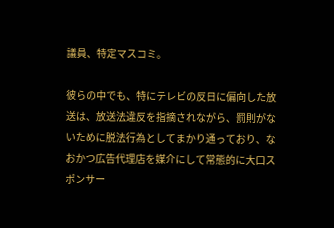議員、特定マスコミ。

彼らの中でも、特にテレビの反日に偏向した放送は、放送法違反を指摘されながら、罰則がないために脱法行為としてまかり通っており、なおかつ広告代理店を媒介にして常態的に大口スポンサー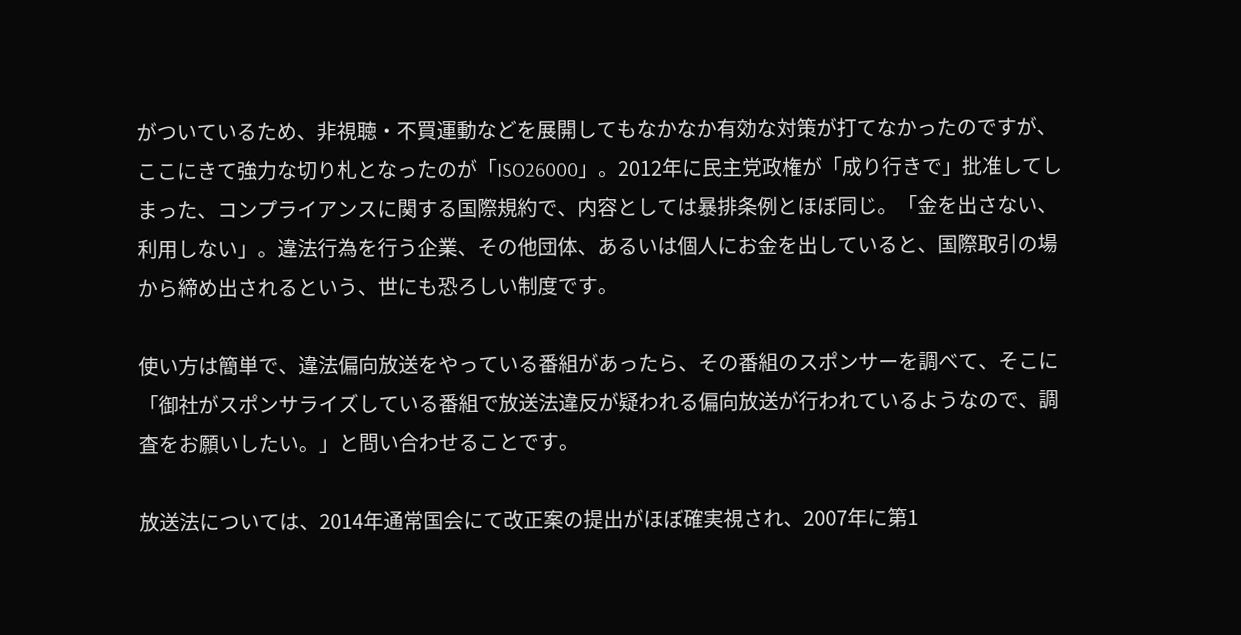がついているため、非視聴・不買運動などを展開してもなかなか有効な対策が打てなかったのですが、ここにきて強力な切り札となったのが「ISO26000」。2012年に民主党政権が「成り行きで」批准してしまった、コンプライアンスに関する国際規約で、内容としては暴排条例とほぼ同じ。「金を出さない、利用しない」。違法行為を行う企業、その他団体、あるいは個人にお金を出していると、国際取引の場から締め出されるという、世にも恐ろしい制度です。

使い方は簡単で、違法偏向放送をやっている番組があったら、その番組のスポンサーを調べて、そこに「御社がスポンサライズしている番組で放送法違反が疑われる偏向放送が行われているようなので、調査をお願いしたい。」と問い合わせることです。

放送法については、2014年通常国会にて改正案の提出がほぼ確実視され、2007年に第1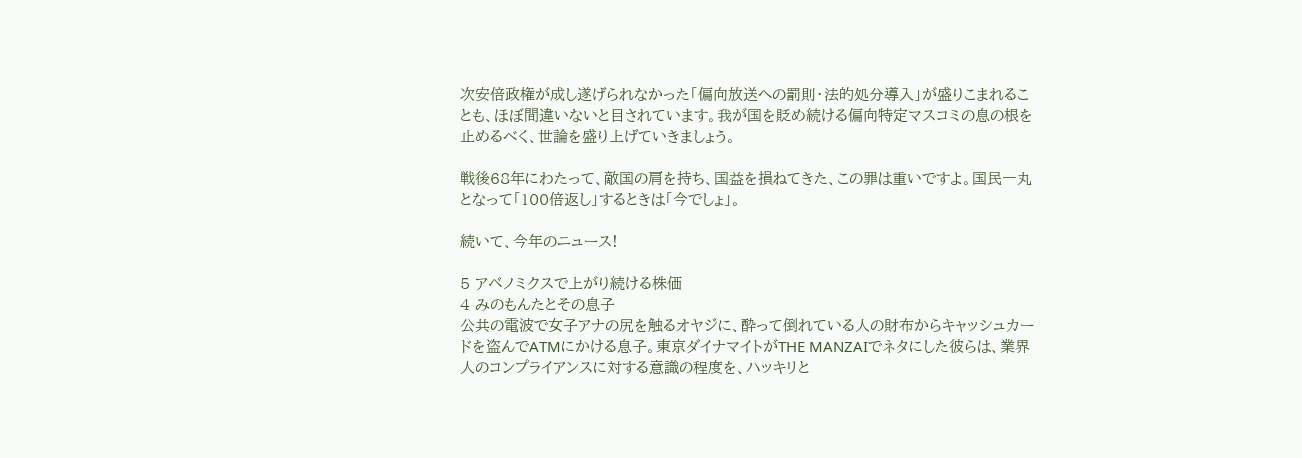次安倍政権が成し遂げられなかった「偏向放送への罰則・法的処分導入」が盛りこまれることも、ほぼ間違いないと目されています。我が国を貶め続ける偏向特定マスコミの息の根を止めるべく、世論を盛り上げていきましょう。

戦後68年にわたって、敵国の肩を持ち、国益を損ねてきた、この罪は重いですよ。国民一丸となって「100倍返し」するときは「今でしょ」。

続いて、今年のニュース!

5 アベノミクスで上がり続ける株価
4 みのもんたとその息子
公共の電波で女子アナの尻を触るオヤジに、酔って倒れている人の財布からキャッシュカードを盗んでATMにかける息子。東京ダイナマイトがTHE MANZAIでネタにした彼らは、業界人のコンプライアンスに対する意識の程度を、ハッキリと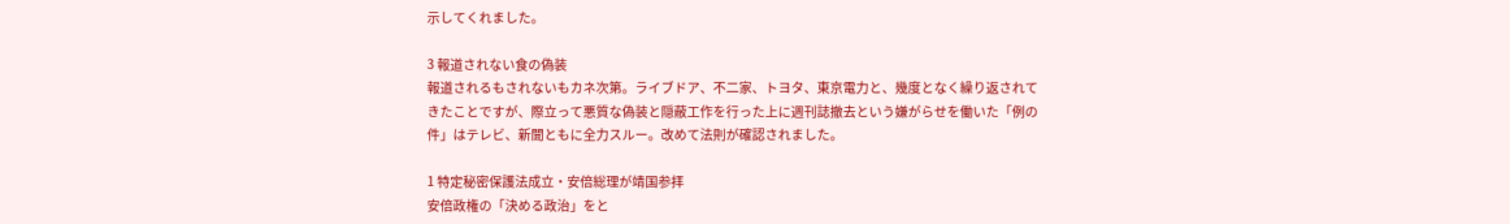示してくれました。

3 報道されない食の偽装
報道されるもされないもカネ次第。ライブドア、不二家、トヨタ、東京電力と、幾度となく繰り返されてきたことですが、際立って悪質な偽装と隠蔽工作を行った上に週刊誌撤去という嫌がらせを働いた「例の件」はテレビ、新聞ともに全力スルー。改めて法則が確認されました。

1 特定秘密保護法成立・安倍総理が靖国参拝
安倍政権の「決める政治」をと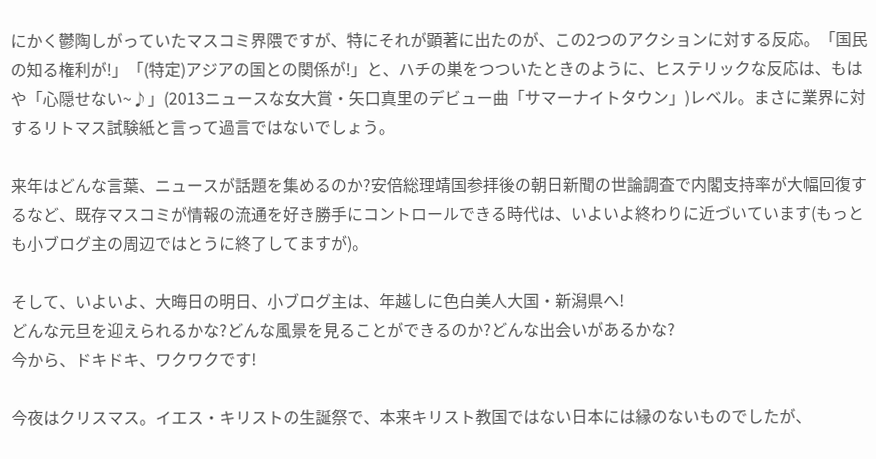にかく鬱陶しがっていたマスコミ界隈ですが、特にそれが顕著に出たのが、この2つのアクションに対する反応。「国民の知る権利が!」「(特定)アジアの国との関係が!」と、ハチの巣をつついたときのように、ヒステリックな反応は、もはや「心隠せない~♪」(2013ニュースな女大賞・矢口真里のデビュー曲「サマーナイトタウン」)レベル。まさに業界に対するリトマス試験紙と言って過言ではないでしょう。

来年はどんな言葉、ニュースが話題を集めるのか?安倍総理靖国参拝後の朝日新聞の世論調査で内閣支持率が大幅回復するなど、既存マスコミが情報の流通を好き勝手にコントロールできる時代は、いよいよ終わりに近づいています(もっとも小ブログ主の周辺ではとうに終了してますが)。

そして、いよいよ、大晦日の明日、小ブログ主は、年越しに色白美人大国・新潟県へ!
どんな元旦を迎えられるかな?どんな風景を見ることができるのか?どんな出会いがあるかな?
今から、ドキドキ、ワクワクです!

今夜はクリスマス。イエス・キリストの生誕祭で、本来キリスト教国ではない日本には縁のないものでしたが、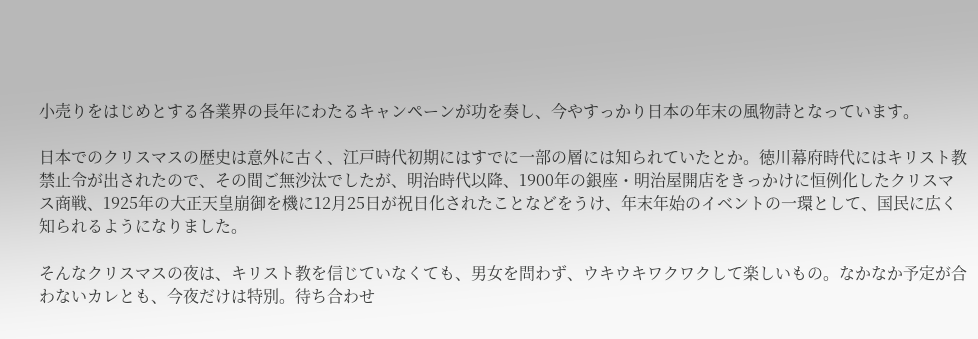小売りをはじめとする各業界の長年にわたるキャンペーンが功を奏し、今やすっかり日本の年末の風物詩となっています。

日本でのクリスマスの歴史は意外に古く、江戸時代初期にはすでに一部の層には知られていたとか。徳川幕府時代にはキリスト教禁止令が出されたので、その間ご無沙汰でしたが、明治時代以降、1900年の銀座・明治屋開店をきっかけに恒例化したクリスマス商戦、1925年の大正天皇崩御を機に12月25日が祝日化されたことなどをうけ、年末年始のイベントの一環として、国民に広く知られるようになりました。

そんなクリスマスの夜は、キリスト教を信じていなくても、男女を問わず、ウキウキワクワクして楽しいもの。なかなか予定が合わないカレとも、今夜だけは特別。待ち合わせ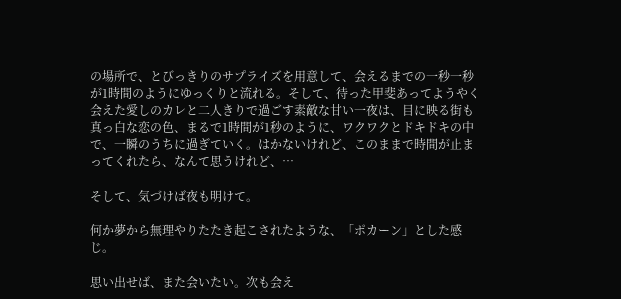の場所で、とびっきりのサプライズを用意して、会えるまでの一秒一秒が1時間のようにゆっくりと流れる。そして、待った甲斐あってようやく会えた愛しのカレと二人きりで過ごす素敵な甘い一夜は、目に映る街も真っ白な恋の色、まるで1時間が1秒のように、ワクワクとドキドキの中で、一瞬のうちに過ぎていく。はかないけれど、このままで時間が止まってくれたら、なんて思うけれど、…

そして、気づけば夜も明けて。

何か夢から無理やりたたき起こされたような、「ポカーン」とした感じ。

思い出せば、また会いたい。次も会え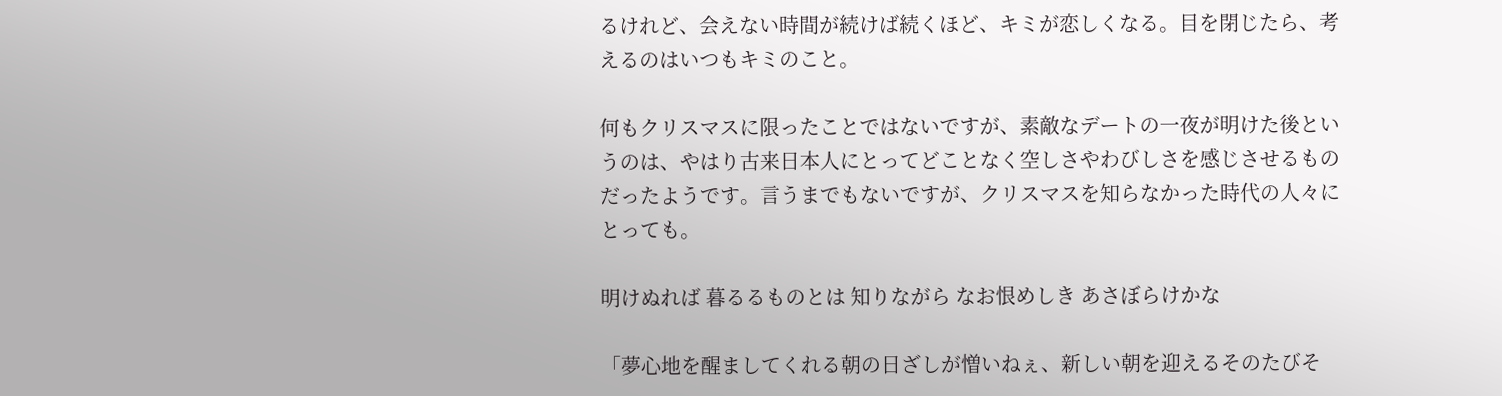るけれど、会えない時間が続けば続くほど、キミが恋しくなる。目を閉じたら、考えるのはいつもキミのこと。

何もクリスマスに限ったことではないですが、素敵なデートの一夜が明けた後というのは、やはり古来日本人にとってどことなく空しさやわびしさを感じさせるものだったようです。言うまでもないですが、クリスマスを知らなかった時代の人々にとっても。

明けぬれば 暮るるものとは 知りながら なお恨めしき あさぼらけかな

「夢心地を醒ましてくれる朝の日ざしが憎いねぇ、新しい朝を迎えるそのたびそ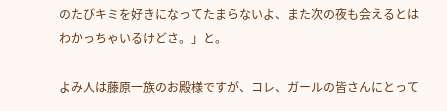のたびキミを好きになってたまらないよ、また次の夜も会えるとはわかっちゃいるけどさ。」と。

よみ人は藤原一族のお殿様ですが、コレ、ガールの皆さんにとって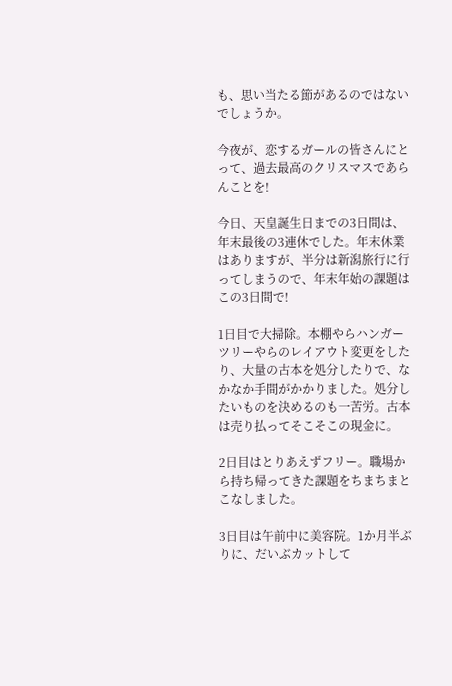も、思い当たる節があるのではないでしょうか。

今夜が、恋するガールの皆さんにとって、過去最高のクリスマスであらんことを!

今日、天皇誕生日までの3日間は、年末最後の3連休でした。年末休業はありますが、半分は新潟旅行に行ってしまうので、年末年始の課題はこの3日間で!

1日目で大掃除。本棚やらハンガーツリーやらのレイアウト変更をしたり、大量の古本を処分したりで、なかなか手間がかかりました。処分したいものを決めるのも一苦労。古本は売り払ってそこそこの現金に。

2日目はとりあえずフリー。職場から持ち帰ってきた課題をちまちまとこなしました。

3日目は午前中に美容院。1か月半ぶりに、だいぶカットして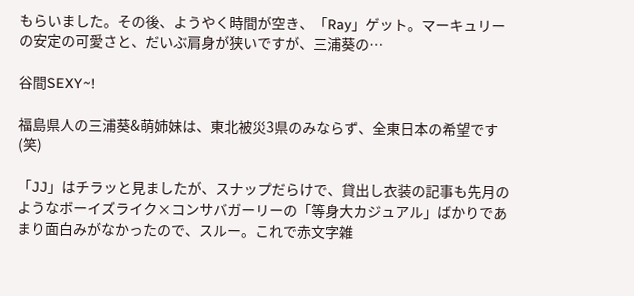もらいました。その後、ようやく時間が空き、「Ray」ゲット。マーキュリーの安定の可愛さと、だいぶ肩身が狭いですが、三浦葵の…

谷間SEXY~!

福島県人の三浦葵&萌姉妹は、東北被災3県のみならず、全東日本の希望です(笑)

「JJ」はチラッと見ましたが、スナップだらけで、貸出し衣装の記事も先月のようなボーイズライク×コンサバガーリーの「等身大カジュアル」ばかりであまり面白みがなかったので、スルー。これで赤文字雑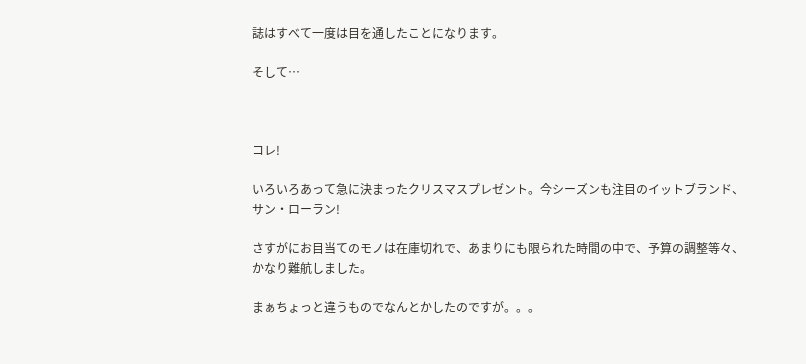誌はすべて一度は目を通したことになります。

そして…



コレ!

いろいろあって急に決まったクリスマスプレゼント。今シーズンも注目のイットブランド、サン・ローラン!

さすがにお目当てのモノは在庫切れで、あまりにも限られた時間の中で、予算の調整等々、かなり難航しました。

まぁちょっと違うものでなんとかしたのですが。。。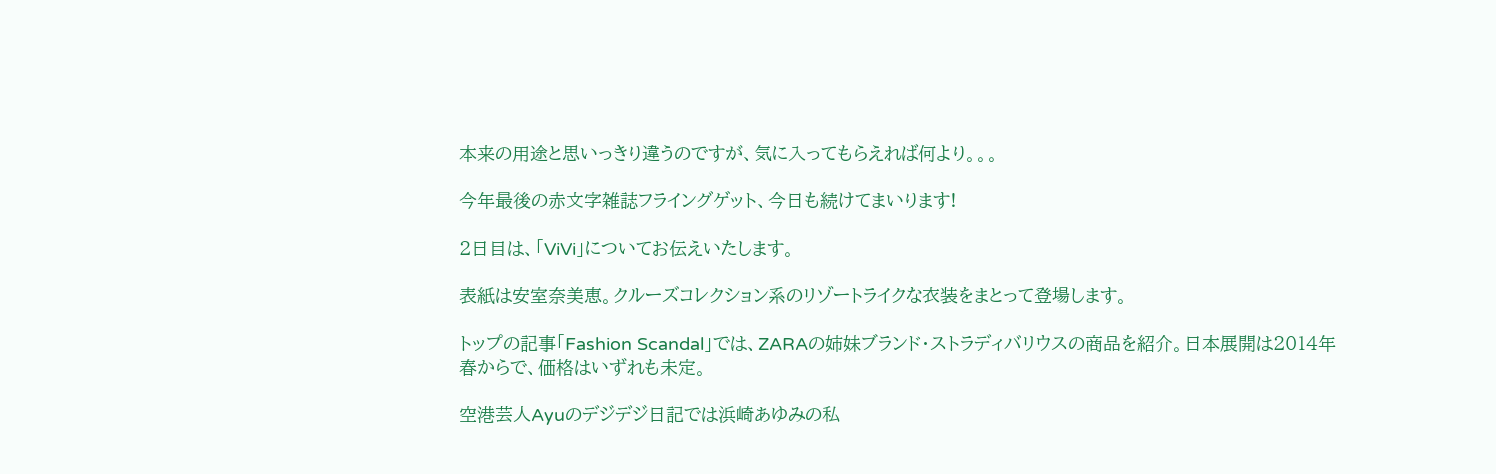本来の用途と思いっきり違うのですが、気に入ってもらえれば何より。。。

今年最後の赤文字雑誌フライングゲット、今日も続けてまいります!

2日目は、「ViVi」についてお伝えいたします。

表紙は安室奈美恵。クルーズコレクション系のリゾートライクな衣装をまとって登場します。

トップの記事「Fashion Scandal」では、ZARAの姉妹ブランド・ストラディバリウスの商品を紹介。日本展開は2014年春からで、価格はいずれも未定。

空港芸人Ayuのデジデジ日記では浜崎あゆみの私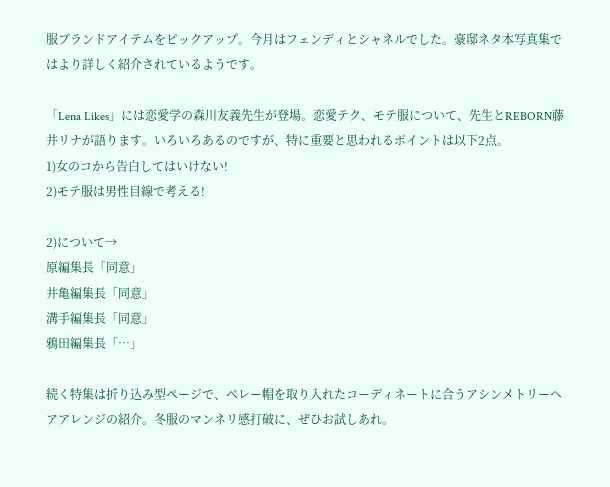服ブランドアイテムをピックアップ。今月はフェンディとシャネルでした。豪邸ネタ本写真集ではより詳しく紹介されているようです。

「Lena Likes」には恋愛学の森川友義先生が登場。恋愛テク、モテ服について、先生とREBORN藤井リナが語ります。いろいろあるのですが、特に重要と思われるポイントは以下2点。
1)女のコから告白してはいけない!
2)モテ服は男性目線で考える!

2)について→
原編集長「同意」
井亀編集長「同意」
溝手編集長「同意」
鴉田編集長「…」

続く特集は折り込み型ページで、ベレー帽を取り入れたコーディネートに合うアシンメトリーヘアアレンジの紹介。冬服のマンネリ感打破に、ぜひお試しあれ。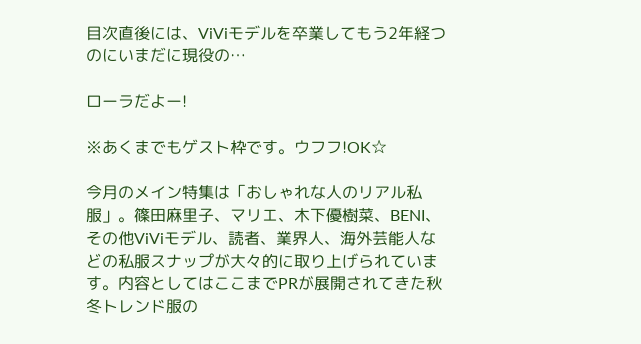目次直後には、ViViモデルを卒業してもう2年経つのにいまだに現役の…

ローラだよー!

※あくまでもゲスト枠です。ウフフ!OK☆

今月のメイン特集は「おしゃれな人のリアル私服」。篠田麻里子、マリエ、木下優樹菜、BENI、その他ViViモデル、読者、業界人、海外芸能人などの私服スナップが大々的に取り上げられています。内容としてはここまでPRが展開されてきた秋冬トレンド服の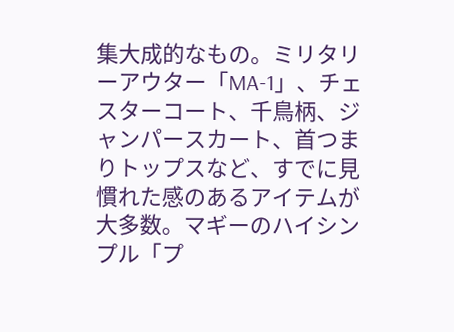集大成的なもの。ミリタリーアウター「MA-1」、チェスターコート、千鳥柄、ジャンパースカート、首つまりトップスなど、すでに見慣れた感のあるアイテムが大多数。マギーのハイシンプル「プ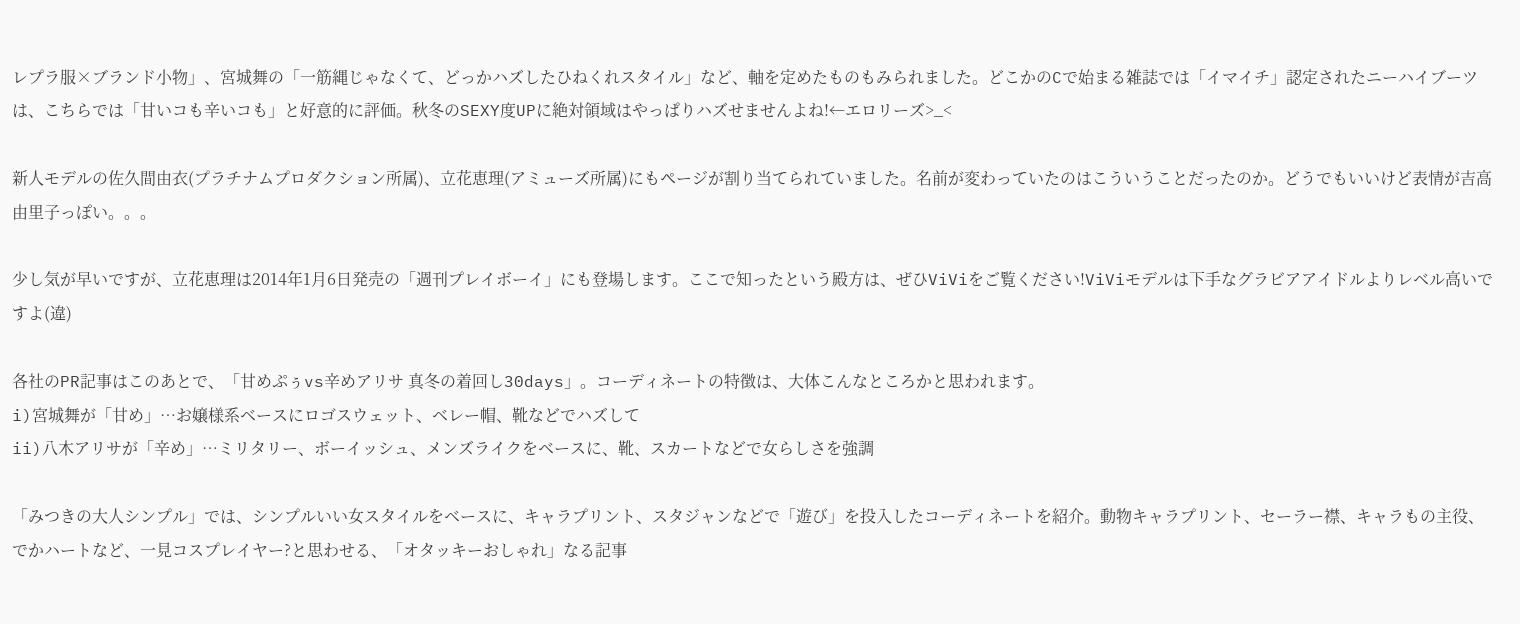レプラ服×ブランド小物」、宮城舞の「一筋縄じゃなくて、どっかハズしたひねくれスタイル」など、軸を定めたものもみられました。どこかのCで始まる雑誌では「イマイチ」認定されたニーハイブーツは、こちらでは「甘いコも辛いコも」と好意的に評価。秋冬のSEXY度UPに絶対領域はやっぱりハズせませんよね!←エロリーズ>_<

新人モデルの佐久間由衣(プラチナムプロダクション所属)、立花恵理(アミューズ所属)にもページが割り当てられていました。名前が変わっていたのはこういうことだったのか。どうでもいいけど表情が吉高由里子っぽい。。。

少し気が早いですが、立花恵理は2014年1月6日発売の「週刊プレイボーイ」にも登場します。ここで知ったという殿方は、ぜひViViをご覧ください!ViViモデルは下手なグラビアアイドルよりレベル高いですよ(違)

各社のPR記事はこのあとで、「甘めぷぅvs辛めアリサ 真冬の着回し30days」。コーディネートの特徴は、大体こんなところかと思われます。
i)宮城舞が「甘め」…お嬢様系ベースにロゴスウェット、ベレー帽、靴などでハズして
ii)八木アリサが「辛め」…ミリタリー、ボーイッシュ、メンズライクをベースに、靴、スカートなどで女らしさを強調

「みつきの大人シンプル」では、シンプルいい女スタイルをベースに、キャラプリント、スタジャンなどで「遊び」を投入したコーディネートを紹介。動物キャラプリント、セーラー襟、キャラもの主役、でかハートなど、一見コスプレイヤー?と思わせる、「オタッキーおしゃれ」なる記事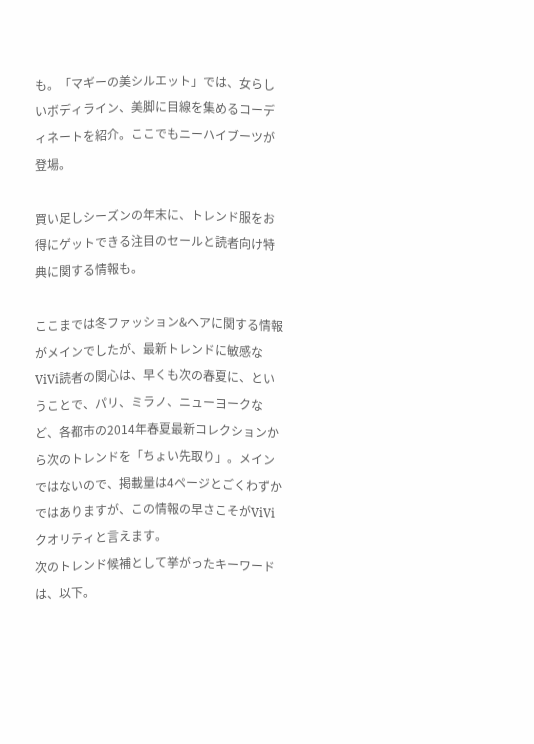も。「マギーの美シルエット」では、女らしいボディライン、美脚に目線を集めるコーディネートを紹介。ここでもニーハイブーツが登場。

買い足しシーズンの年末に、トレンド服をお得にゲットできる注目のセールと読者向け特典に関する情報も。

ここまでは冬ファッション&ヘアに関する情報がメインでしたが、最新トレンドに敏感なViVi読者の関心は、早くも次の春夏に、ということで、パリ、ミラノ、ニューヨークなど、各都市の2014年春夏最新コレクションから次のトレンドを「ちょい先取り」。メインではないので、掲載量は4ページとごくわずかではありますが、この情報の早さこそがViViクオリティと言えます。
次のトレンド候補として挙がったキーワードは、以下。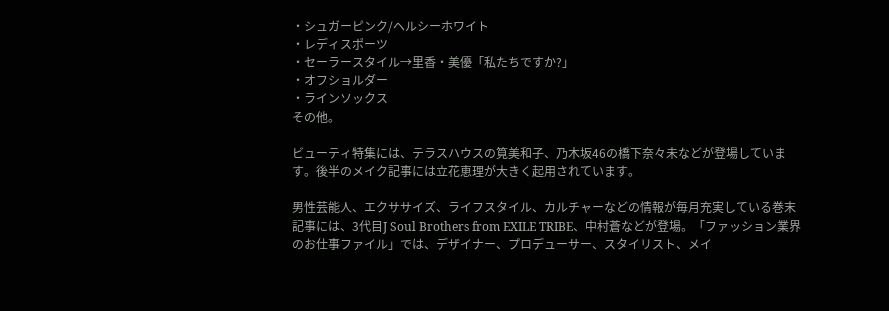・シュガーピンク/ヘルシーホワイト
・レディスポーツ
・セーラースタイル→里香・美優「私たちですか?」
・オフショルダー
・ラインソックス
その他。

ビューティ特集には、テラスハウスの筧美和子、乃木坂46の橋下奈々未などが登場しています。後半のメイク記事には立花恵理が大きく起用されています。

男性芸能人、エクササイズ、ライフスタイル、カルチャーなどの情報が毎月充実している巻末記事には、3代目J Soul Brothers from EXILE TRIBE、中村蒼などが登場。「ファッション業界のお仕事ファイル」では、デザイナー、プロデューサー、スタイリスト、メイ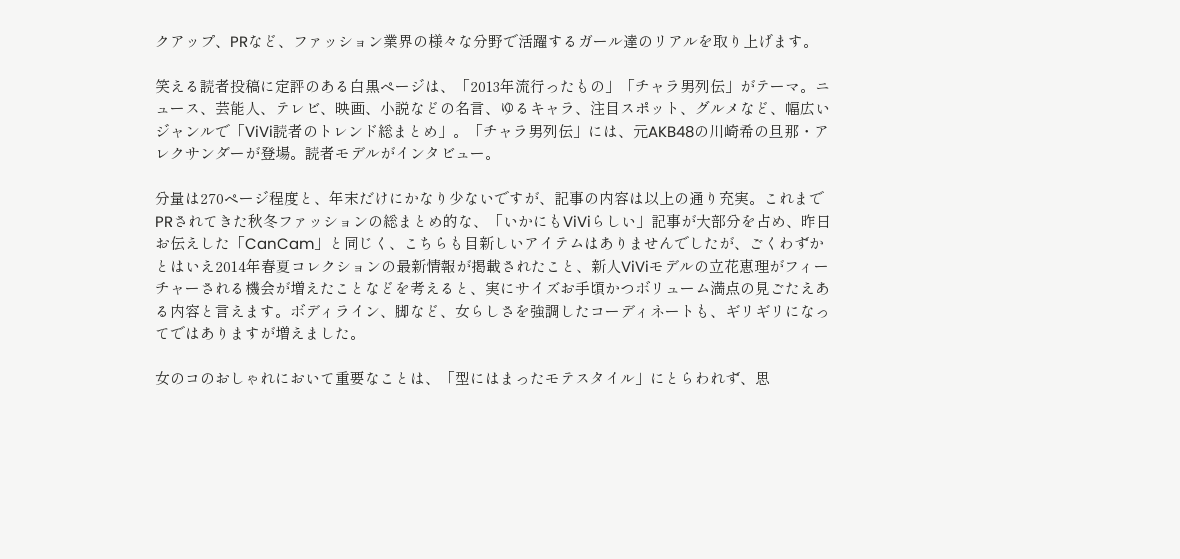クアップ、PRなど、ファッション業界の様々な分野で活躍するガール達のリアルを取り上げます。

笑える読者投稿に定評のある白黒ページは、「2013年流行ったもの」「チャラ男列伝」がテーマ。ニュース、芸能人、テレビ、映画、小説などの名言、ゆるキャラ、注目スポット、グルメなど、幅広いジャンルで「ViVi読者のトレンド総まとめ」。「チャラ男列伝」には、元AKB48の川崎希の旦那・アレクサンダーが登場。読者モデルがインタビュー。

分量は270ページ程度と、年末だけにかなり少ないですが、記事の内容は以上の通り充実。これまでPRされてきた秋冬ファッションの総まとめ的な、「いかにもViViらしい」記事が大部分を占め、昨日お伝えした「CanCam」と同じく、こちらも目新しいアイテムはありませんでしたが、ごくわずかとはいえ2014年春夏コレクションの最新情報が掲載されたこと、新人ViViモデルの立花恵理がフィーチャーされる機会が増えたことなどを考えると、実にサイズお手頃かつボリューム満点の見ごたえある内容と言えます。ボディライン、脚など、女らしさを強調したコーディネートも、ギリギリになってではありますが増えました。

女のコのおしゃれにおいて重要なことは、「型にはまったモテスタイル」にとらわれず、思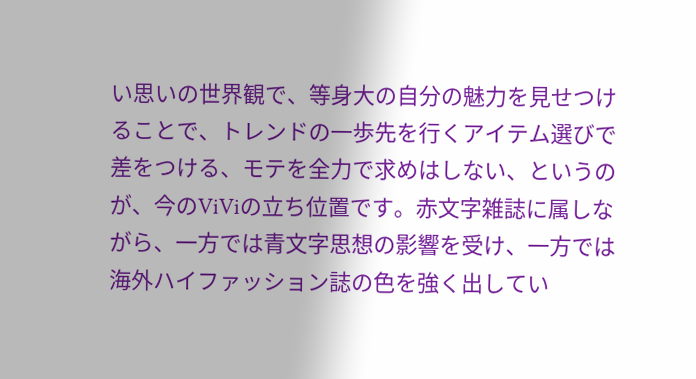い思いの世界観で、等身大の自分の魅力を見せつけることで、トレンドの一歩先を行くアイテム選びで差をつける、モテを全力で求めはしない、というのが、今のViViの立ち位置です。赤文字雑誌に属しながら、一方では青文字思想の影響を受け、一方では海外ハイファッション誌の色を強く出してい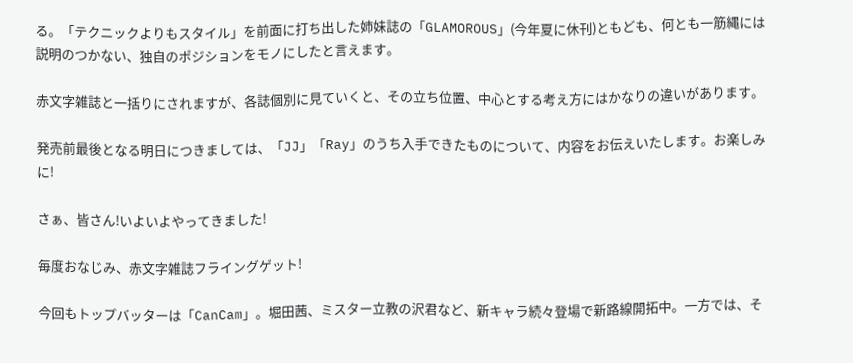る。「テクニックよりもスタイル」を前面に打ち出した姉妹誌の「GLAMOROUS」(今年夏に休刊)ともども、何とも一筋縄には説明のつかない、独自のポジションをモノにしたと言えます。

赤文字雑誌と一括りにされますが、各誌個別に見ていくと、その立ち位置、中心とする考え方にはかなりの違いがあります。

発売前最後となる明日につきましては、「JJ」「Ray」のうち入手できたものについて、内容をお伝えいたします。お楽しみに!

さぁ、皆さん!いよいよやってきました!

毎度おなじみ、赤文字雑誌フライングゲット!

今回もトップバッターは「CanCam」。堀田茜、ミスター立教の沢君など、新キャラ続々登場で新路線開拓中。一方では、そ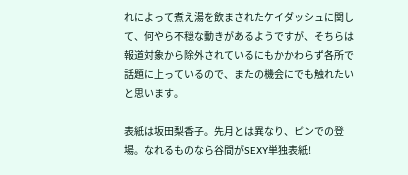れによって煮え湯を飲まされたケイダッシュに関して、何やら不穏な動きがあるようですが、そちらは報道対象から除外されているにもかかわらず各所で話題に上っているので、またの機会にでも触れたいと思います。

表紙は坂田梨香子。先月とは異なり、ピンでの登場。なれるものなら谷間がSEXY単独表紙!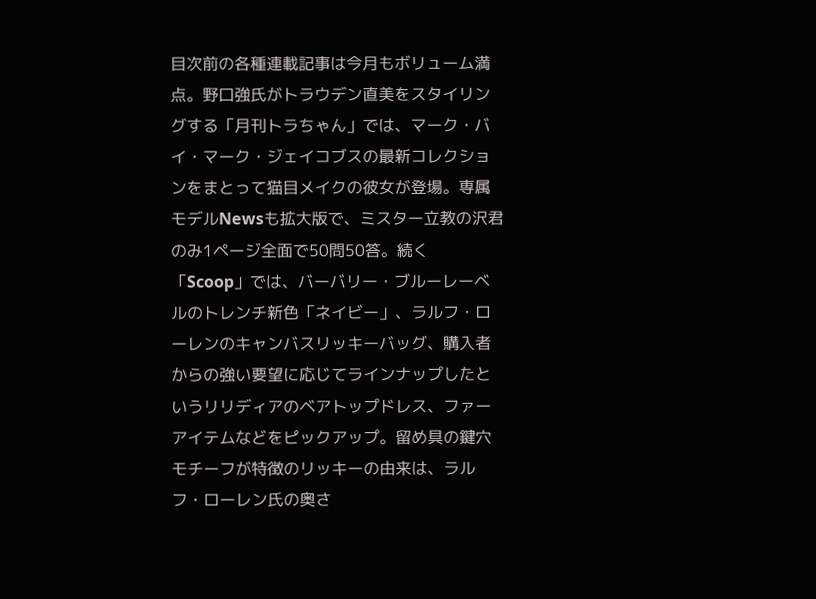目次前の各種連載記事は今月もボリューム満点。野口強氏がトラウデン直美をスタイリングする「月刊トラちゃん」では、マーク・バイ・マーク・ジェイコブスの最新コレクションをまとって猫目メイクの彼女が登場。専属モデルNewsも拡大版で、ミスター立教の沢君のみ1ページ全面で50問50答。続く「Scoop」では、バーバリー・ブルーレーベルのトレンチ新色「ネイビー」、ラルフ・ローレンのキャンバスリッキーバッグ、購入者からの強い要望に応じてラインナップしたというリリディアのベアトップドレス、ファーアイテムなどをピックアップ。留め具の鍵穴モチーフが特徴のリッキーの由来は、ラルフ・ローレン氏の奥さ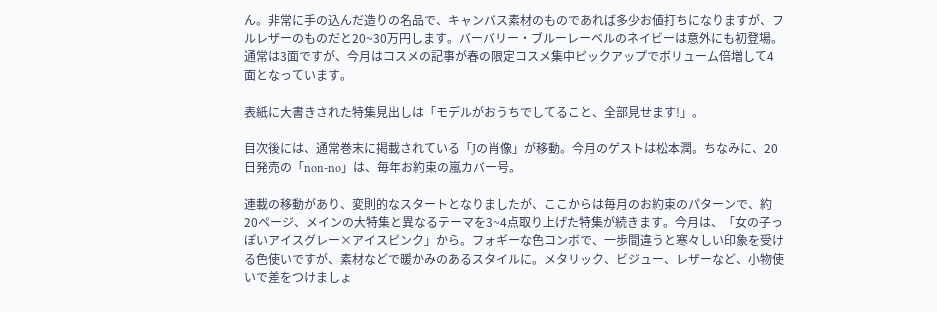ん。非常に手の込んだ造りの名品で、キャンバス素材のものであれば多少お値打ちになりますが、フルレザーのものだと20~30万円します。バーバリー・ブルーレーベルのネイビーは意外にも初登場。通常は3面ですが、今月はコスメの記事が春の限定コスメ集中ピックアップでボリューム倍増して4面となっています。

表紙に大書きされた特集見出しは「モデルがおうちでしてること、全部見せます!」。

目次後には、通常巻末に掲載されている「Jの肖像」が移動。今月のゲストは松本潤。ちなみに、20日発売の「non-no」は、毎年お約束の嵐カバー号。

連載の移動があり、変則的なスタートとなりましたが、ここからは毎月のお約束のパターンで、約20ページ、メインの大特集と異なるテーマを3~4点取り上げた特集が続きます。今月は、「女の子っぽいアイスグレー×アイスピンク」から。フォギーな色コンボで、一歩間違うと寒々しい印象を受ける色使いですが、素材などで暖かみのあるスタイルに。メタリック、ビジュー、レザーなど、小物使いで差をつけましょ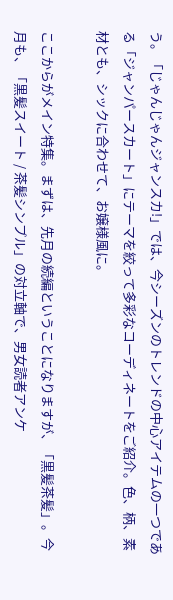う。「じゃんじゃんジャンスカ!」では、今シーズンのトレンドの中心アイテムの一つである「ジャンパースカート」にテーマを絞って多彩なコーディネートをご紹介。色、柄、素材とも、シックに合わせて、お嬢様風に。

ここからがメイン特集。まずは、先月の続編ということになりますが、「黒髪茶髪」。今月も、「黒髪スイート / 茶髪シンプル」の対立軸で、男女読者アンケ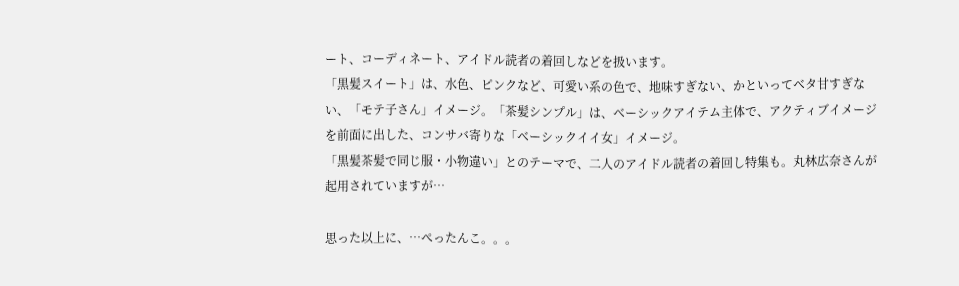ート、コーディネート、アイドル読者の着回しなどを扱います。
「黒髪スイート」は、水色、ピンクなど、可愛い系の色で、地味すぎない、かといってベタ甘すぎない、「モテ子さん」イメージ。「茶髪シンプル」は、ベーシックアイテム主体で、アクティブイメージを前面に出した、コンサバ寄りな「ベーシックイイ女」イメージ。
「黒髪茶髪で同じ服・小物違い」とのテーマで、二人のアイドル読者の着回し特集も。丸林広奈さんが起用されていますが…

思った以上に、…ぺったんこ。。。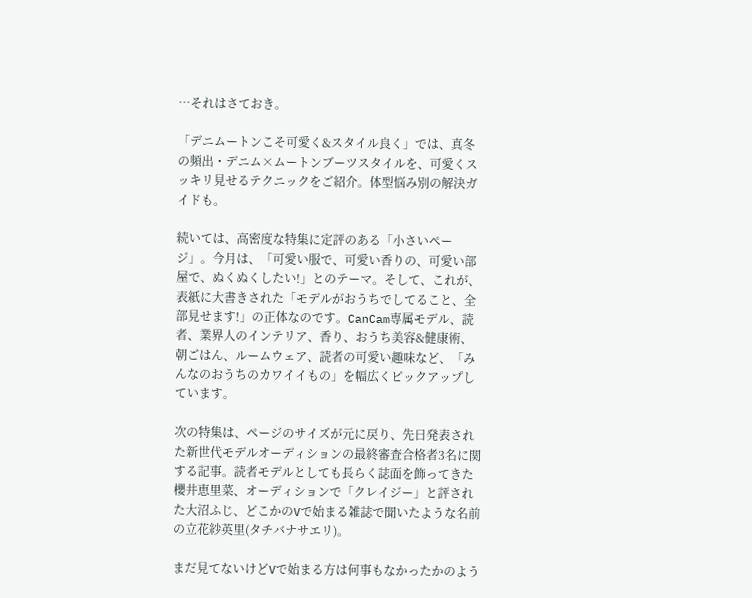…それはさておき。

「デニムートンこそ可愛く&スタイル良く」では、真冬の頻出・デニム×ムートンブーツスタイルを、可愛くスッキリ見せるテクニックをご紹介。体型悩み別の解決ガイドも。

続いては、高密度な特集に定評のある「小さいページ」。今月は、「可愛い服で、可愛い香りの、可愛い部屋で、ぬくぬくしたい!」とのテーマ。そして、これが、表紙に大書きされた「モデルがおうちでしてること、全部見せます!」の正体なのです。CanCam専属モデル、読者、業界人のインテリア、香り、おうち美容&健康術、朝ごはん、ルームウェア、読者の可愛い趣味など、「みんなのおうちのカワイイもの」を幅広くピックアップしています。

次の特集は、ページのサイズが元に戻り、先日発表された新世代モデルオーディションの最終審査合格者3名に関する記事。読者モデルとしても長らく誌面を飾ってきた櫻井恵里菜、オーディションで「クレイジー」と評された大沼ふじ、どこかのVで始まる雑誌で聞いたような名前の立花紗英里(タチバナサエリ)。

まだ見てないけどVで始まる方は何事もなかったかのよう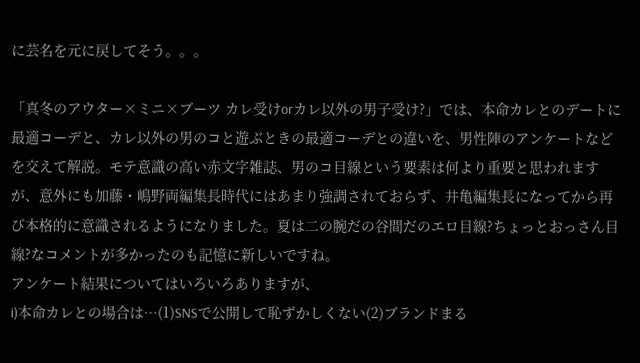に芸名を元に戻してそう。。。

「真冬のアウター×ミニ×ブーツ カレ受けorカレ以外の男子受け?」では、本命カレとのデートに最適コーデと、カレ以外の男のコと遊ぶときの最適コーデとの違いを、男性陣のアンケートなどを交えて解説。モテ意識の高い赤文字雑誌、男のコ目線という要素は何より重要と思われますが、意外にも加藤・嶋野両編集長時代にはあまり強調されておらず、井亀編集長になってから再び本格的に意識されるようになりました。夏は二の腕だの谷間だのエロ目線?ちょっとおっさん目線?なコメントが多かったのも記憶に新しいですね。
アンケート結果についてはいろいろありますが、
i)本命カレとの場合は…(1)SNSで公開して恥ずかしくない(2)ブランドまる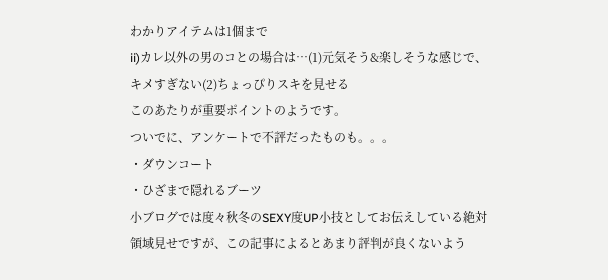わかりアイテムは1個まで
ii)カレ以外の男のコとの場合は…(1)元気そう&楽しそうな感じで、キメすぎない(2)ちょっぴりスキを見せる
このあたりが重要ポイントのようです。
ついでに、アンケートで不評だったものも。。。
・ダウンコート
・ひざまで隠れるブーツ
小ブログでは度々秋冬のSEXY度UP小技としてお伝えしている絶対領域見せですが、この記事によるとあまり評判が良くないよう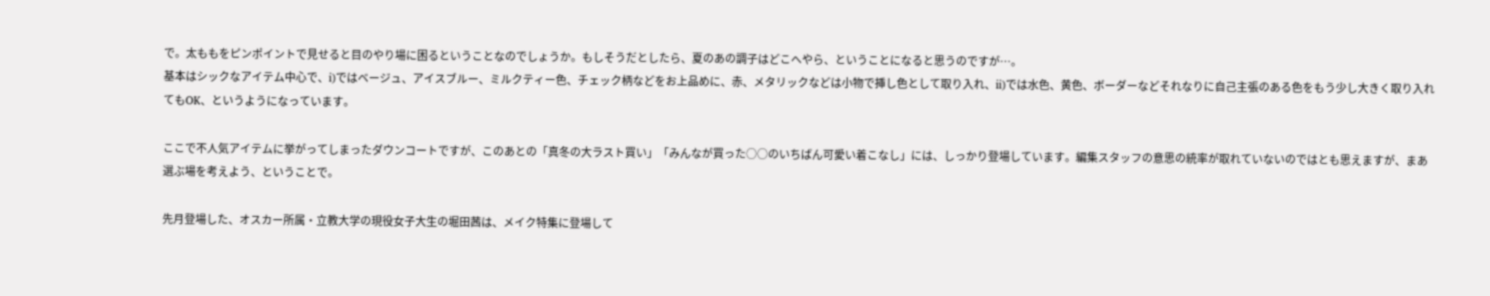で。太ももをピンポイントで見せると目のやり場に困るということなのでしょうか。もしそうだとしたら、夏のあの調子はどこへやら、ということになると思うのですが…。
基本はシックなアイテム中心で、i)ではベージュ、アイスブルー、ミルクティー色、チェック柄などをお上品めに、赤、メタリックなどは小物で挿し色として取り入れ、ii)では水色、黄色、ボーダーなどそれなりに自己主張のある色をもう少し大きく取り入れてもOK、というようになっています。

ここで不人気アイテムに挙がってしまったダウンコートですが、このあとの「真冬の大ラスト買い」「みんなが買った○○のいちばん可愛い着こなし」には、しっかり登場しています。編集スタッフの意思の統率が取れていないのではとも思えますが、まあ選ぶ場を考えよう、ということで。

先月登場した、オスカー所属・立教大学の現役女子大生の堀田茜は、メイク特集に登場して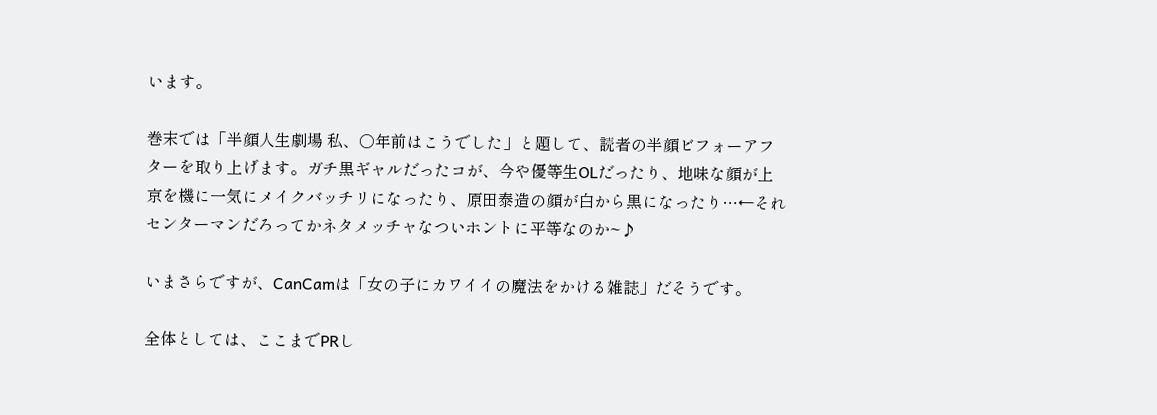います。

巻末では「半顔人生劇場 私、○年前はこうでした」と題して、読者の半顔ビフォーアフターを取り上げます。ガチ黒ギャルだったコが、今や優等生OLだったり、地味な顔が上京を機に一気にメイクバッチリになったり、原田泰造の顔が白から黒になったり…←それセンターマンだろってかネタメッチャなついホントに平等なのか~♪

いまさらですが、CanCamは「女の子にカワイイの魔法をかける雑誌」だそうです。

全体としては、ここまでPRし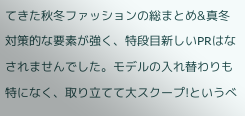てきた秋冬ファッションの総まとめ&真冬対策的な要素が強く、特段目新しいPRはなされませんでした。モデルの入れ替わりも特になく、取り立てて大スクープ!というべ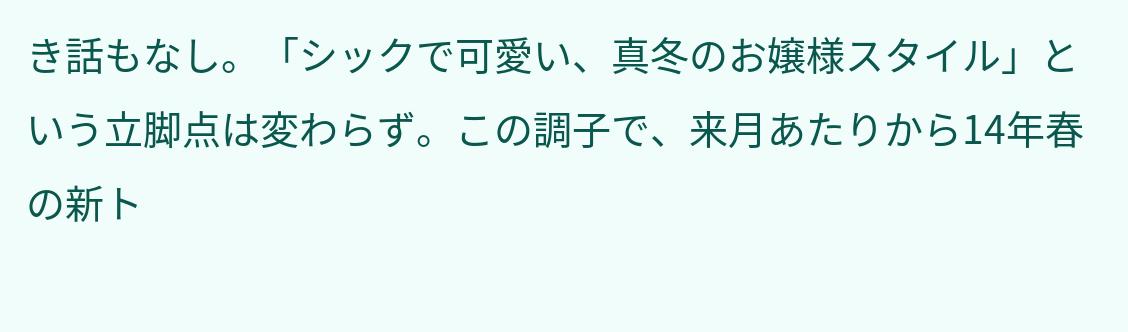き話もなし。「シックで可愛い、真冬のお嬢様スタイル」という立脚点は変わらず。この調子で、来月あたりから14年春の新ト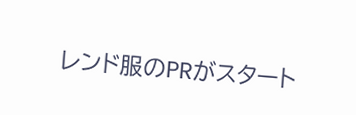レンド服のPRがスタート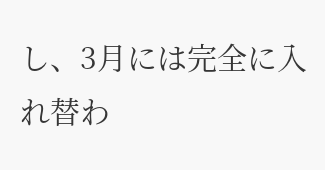し、3月には完全に入れ替わ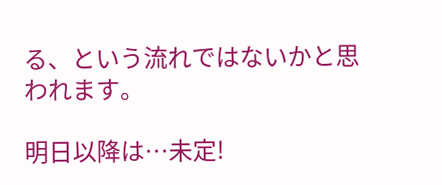る、という流れではないかと思われます。

明日以降は…未定!